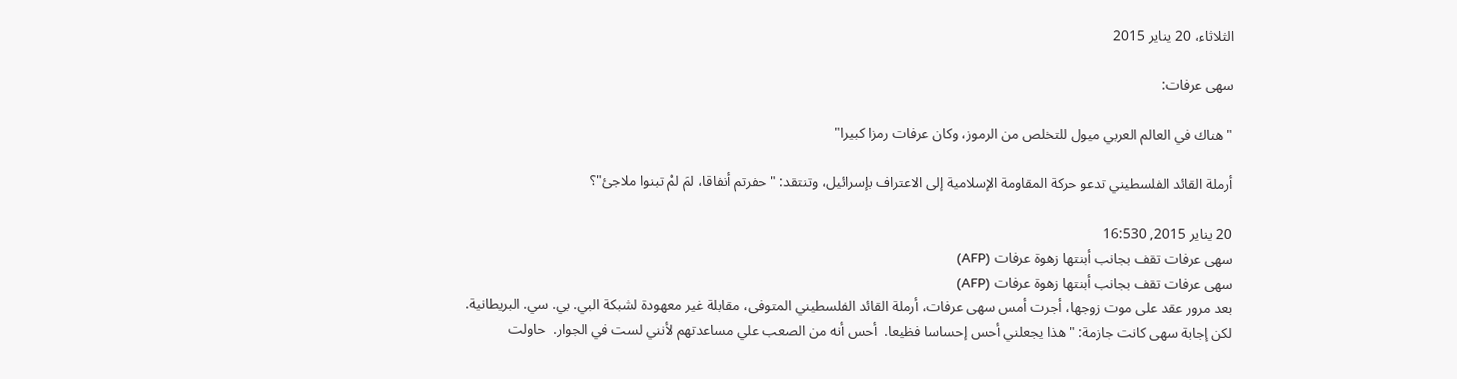الثلاثاء، 20 يناير 2015

سهى عرفات:

"هناك في العالم العربي ميول للتخلص من الرموز، وكان عرفات رمزا كبيرا"

أرملة القائد الفلسطيني تدعو حركة المقاومة الإسلامية إلى الاعتراف بإسرائيل، وتنتقد: "حفرتم أنفاقا، لمَ لمْ تبنوا ملاجئ"؟

20 يناير 2015, 16:530
سهى عرفات تقف بجانب أبنتها زهوة عرفات (AFP)
سهى عرفات تقف بجانب أبنتها زهوة عرفات (AFP)
بعد مرور عقد على موت زوجها، أجرت أمس سهى عرفات، أرملة القائد الفلسطيني المتوفى، مقابلة غير معهودة لشبكة البي. بي. سي. البريطانية.
لكن إجابة سهى كانت جازمة: "هذا يجعلني أحس إحساسا فظيعا.  أحس أنه من الصعب علي مساعدتهم لأنني لست في الجوار.  حاولت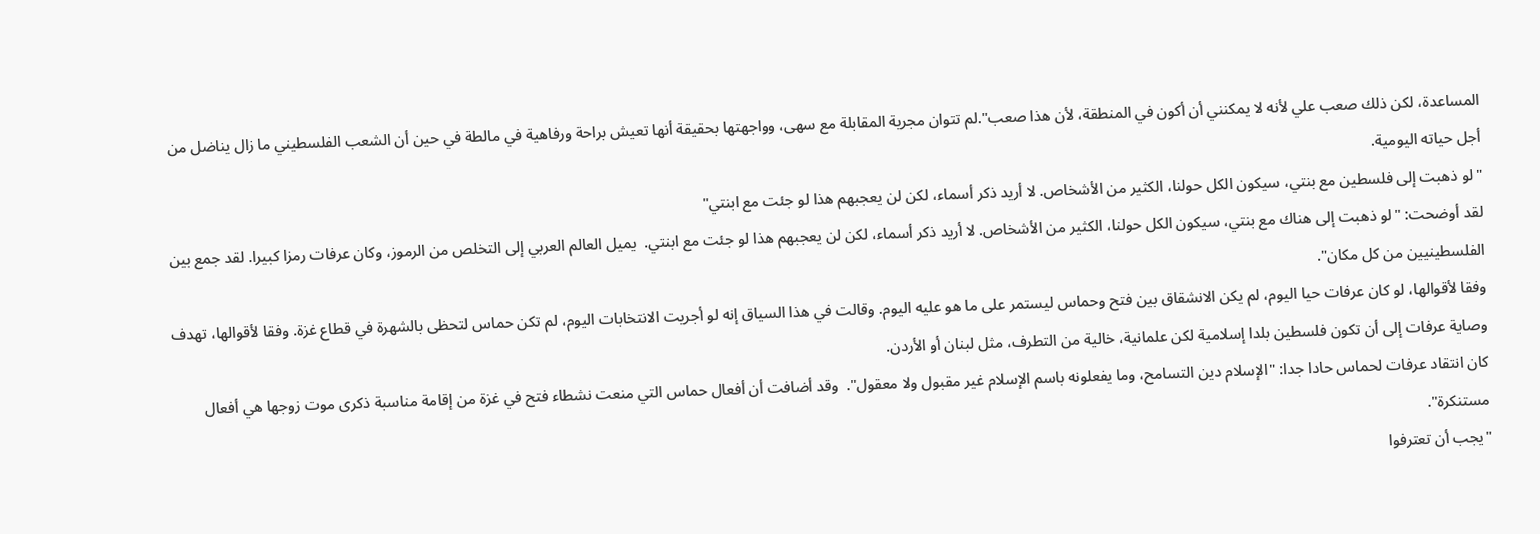المساعدة، لكن ذلك صعب علي لأنه لا يمكنني أن أكون في المنطقة، لأن هذا صعب".لم تتوان مجرية المقابلة مع سهى، وواجهتها بحقيقة أنها تعيش براحة ورفاهية في مالطة في حين أن الشعب الفلسطيني ما زال يناضل من أجل حياته اليومية.
"لو ذهبت إلى فلسطين مع بنتي، سيكون الكل حولنا، الكثير من الأشخاص. لا أريد ذكر أسماء، لكن لن يعجبهم هذا لو جئت مع ابنتي"
لقد أوضحت: "لو ذهبت إلى هناك مع بنتي، سيكون الكل حولنا، الكثير من الأشخاص. لا أريد ذكر أسماء، لكن لن يعجبهم هذا لو جئت مع ابنتي.  يميل العالم العربي إلى التخلص من الرموز، وكان عرفات رمزا كبيرا. لقد جمع بين الفلسطينيين من كل مكان".
وفقا لأقوالها، لو كان عرفات حيا اليوم، لم يكن الانشقاق بين فتح وحماس ليستمر على ما هو عليه اليوم. وقالت في هذا السياق إنه لو أجريت الانتخابات اليوم، لم تكن حماس لتحظى بالشهرة في قطاع غزة. وفقا لأقوالها، تهدف وصاية عرفات إلى أن تكون فلسطين بلدا إسلامية لكن علمانية، خالية من التطرف، مثل لبنان أو الأردن.
كان انتقاد عرفات لحماس حادا جدا: "الإسلام دين التسامح، وما يفعلونه باسم الإسلام غير مقبول ولا معقول".  وقد أضافت أن أفعال حماس التي منعت نشطاء فتح في غزة من إقامة مناسبة ذكرى موت زوجها هي أفعال مستنكرة".
"يجب أن تعترفوا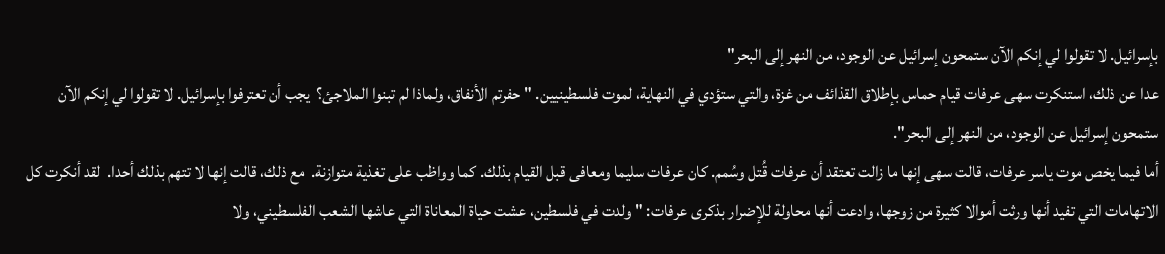بإسرائيل. لا تقولوا لي إنكم الآن ستمحون إسرائيل عن الوجود، من النهر إلى البحر"
عدا عن ذلك، استنكرت سهى عرفات قيام حماس بإطلاق القذائف من غزة، والتي ستؤدي في النهاية، لموت فلسطينيين. "حفرتم الأنفاق، ولماذا لم تبنوا الملاجئ؟  يجب أن تعترفوا بإسرائيل. لا تقولوا لي إنكم الآن ستمحون إسرائيل عن الوجود، من النهر إلى البحر".
أما فيما يخص موت ياسر عرفات، قالت سهى إنها ما زالت تعتقد أن عرفات قُتل وسُمم. كان عرفات سليما ومعافى قبل القيام بذلك. كما وواظب على تغذية متوازنة.  مع ذلك، قالت إنها لا تتهم بذلك أحدا.  لقد أنكرت كل الاتهامات التي تفيد أنها ورثت أموالا كثيرة من زوجها، وادعت أنها محاولة للإضرار بذكرى عرفات: "ولدت في فلسطين، عشت حياة المعاناة التي عاشها الشعب الفلسطيني، ولا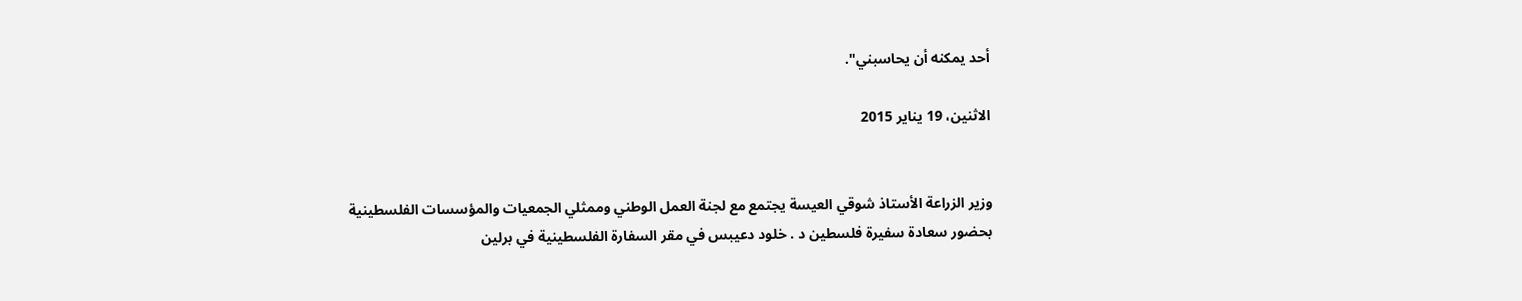أحد يمكنه أن يحاسبني".

الاثنين، 19 يناير 2015


وزير الزراعة الأستاذ شوقي العيسة يجتمع مع لجنة العمل الوطني وممثلي الجمعيات والمؤسسات الفلسطينية
بحضور سعادة سفيرة فلسطين د . خلود دعيبس في مقر السفارة الفلسطينية في برلين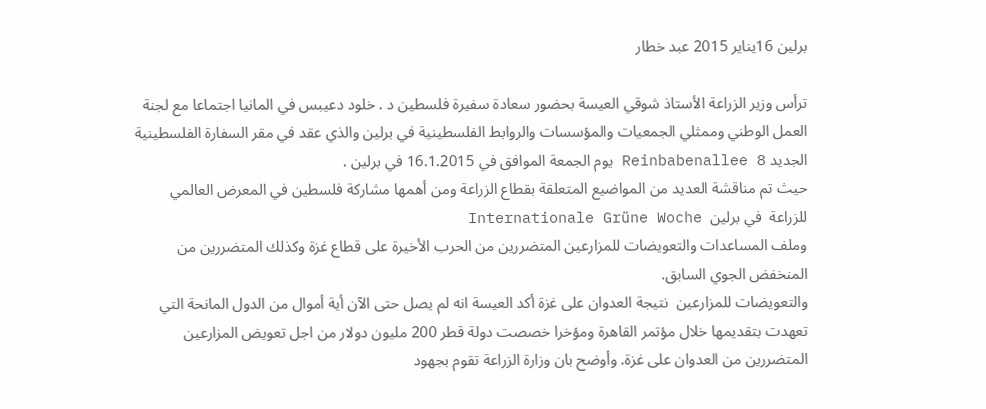برلين 16يناير 2015 عبد خطار

ترأس وزير الزراعة الأستاذ شوقي العيسة بحضور سعادة سفيرة فلسطين د . خلود دعيبس في المانيا اجتماعا مع لجنة العمل الوطني وممثلي الجمعيات والمؤسسات والروابط الفلسطينية في برلين والذي عقد في مقر السفارة الفلسطينية الجديد Reinbabenallee 8 يوم الجمعة الموافق في 16.1.2015 في برلين .
حيث تم مناقشة العديد من المواضيع المتعلقة بقطاع الزراعة ومن أهمها مشاركة فلسطين في المعرض العالمي للزراعة  في برلين  Internationale Grüne Woche
وملف المساعدات والتعويضات للمزارعين المتضررين من الحرب الأخيرة على قطاع غزة وكذلك المتضررين من المنخفض الجوي السابق.
والتعويضات للمزارعين  نتيجة العدوان على غزة أكد العيسة انه لم يصل حتى الآن أية أموال من الدول المانحة التي تعهدت بتقديمها خلال مؤتمر القاهرة ومؤخرا خصصت دولة قطر 200 مليون دولار من اجل تعويض المزارعين المتضررين من العدوان على غزة. وأوضح بان وزارة الزراعة تقوم بجهود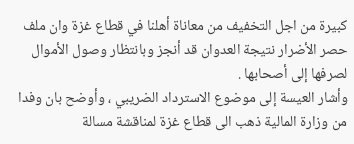كبيرة من اجل التخفيف من معاناة أهلنا في قطاع غزة وان ملف حصر الأضرار نتيجة العدوان قد أنجز وبانتظار وصول الأموال لصرفها إلى أصحابها .
وأشار العيسة إلى موضوع الاسترداد الضريبي ، وأوضح بان وفدا من وزارة المالية ذهب الى قطاع غزة لمناقشة مسالة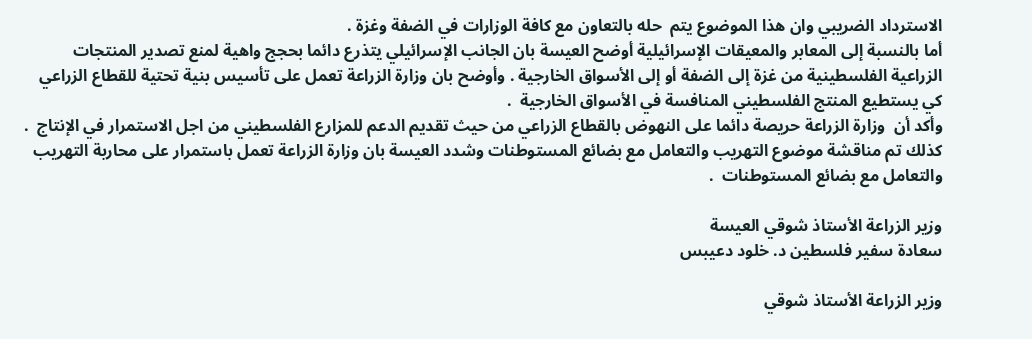الاسترداد الضريبي وان هذا الموضوع يتم  حله بالتعاون مع كافة الوزارات في الضفة وغزة .
أما بالنسبة إلى المعابر والمعيقات الإسرائيلية أوضح العيسة بان الجانب الإسرائيلي يتذرع دائما بحجج واهية لمنع تصدير المنتجات الزراعية الفلسطينية من غزة إلى الضفة أو إلى الأسواق الخارجية . وأوضح بان وزارة الزراعة تعمل على تأسيس بنية تحتية للقطاع الزراعي كي يستطيع المنتج الفلسطيني المنافسة في الأسواق الخارجية  .
وأكد أن  وزارة الزراعة حريصة دائما على النهوض بالقطاع الزراعي من حيث تقديم الدعم للمزارع الفلسطيني من اجل الاستمرار في الإنتاج  .
كذلك تم مناقشة موضوع التهريب والتعامل مع بضائع المستوطنات وشدد العيسة بان وزارة الزراعة تعمل باستمرار على محاربة التهريب والتعامل مع بضائع المستوطنات  .

وزير الزراعة الأستاذ شوقي العيسة
سعادة سفير فلسطين د. خلود دعيبس

وزير الزراعة الأستاذ شوقي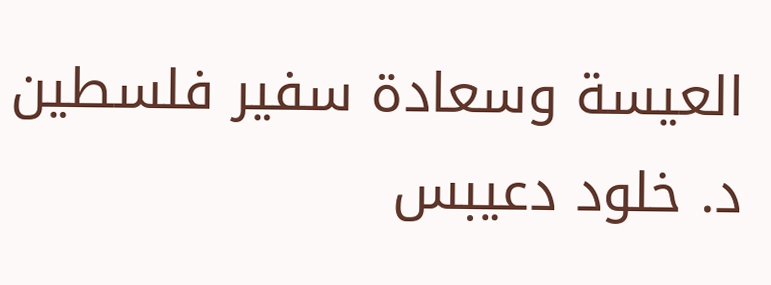العيسة وسعادة سفير فلسطين د. خلود دعيبس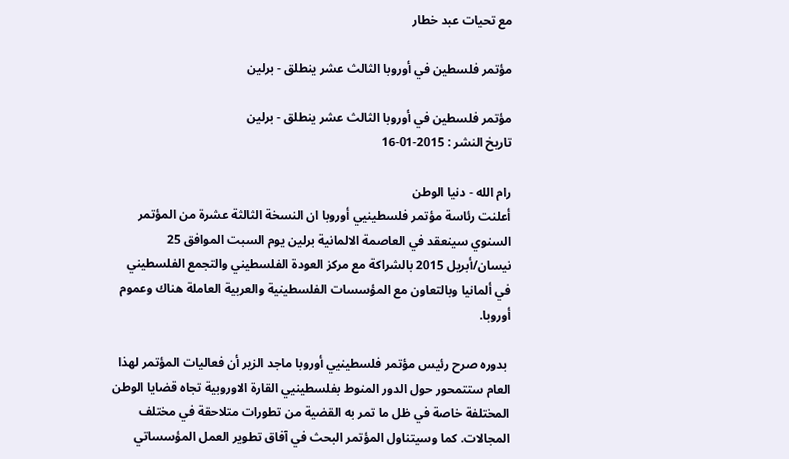مع تحيات عبد خطار

مؤتمر فلسطين في أوروبا الثالث عشر ينطلق - برلين

مؤتمر فلسطين في أوروبا الثالث عشر ينطلق - برلين
تاريخ النشر : 2015-01-16

رام الله - دنيا الوطن
أعلنت رئاسة مؤتمر فلسطينيي أوروبا ان النسخة الثالثة عشرة من المؤتمر السنوي سينعقد في العاصمة الالمانية برلين يوم السبت الموافق 25 نيسان/أبريل 2015 بالشراكة مع مركز العودة الفلسطيني والتجمع الفلسطيني في ألمانيا وبالتعاون مع المؤسسات الفلسطينية والعربية العاملة هناك وعموم أوروبا.

 بدوره صرح رئيس مؤتمر فلسطينيي أوروبا ماجد الزير أن فعاليات المؤتمر لهذا العام ستتمحور حول الدور المنوط بفلسطينيي القارة الاوروبية تجاه قضايا الوطن المختلفة خاصة في ظل ما تمر به القضية من تطورات متلاحقة في مختلف المجالات. كما وسيتناول المؤتمر البحث في آفاق تطوير العمل المؤسساتي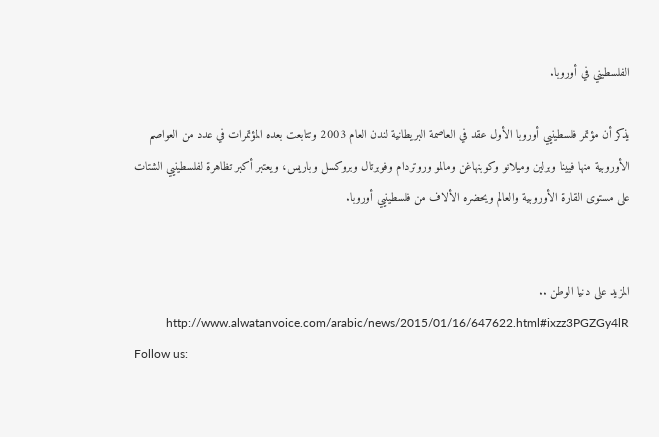الفلسطيني في أوروبا.

يذكر أن مؤتمر فلسطينيي أوروبا الأول عقد في العاصمة البريطانية لندن العام 2003 وتتابعت بعده المؤتمرات في عدد من العواصم الأوروبية منها فيينا وبرلين وميلانو وكوبنهاغن ومالمو وروتردام وفوبرتال وبروكسل وباريس، ويعتبر أكبر تظاهرة لفلسطينيي الشتات على مستوى القارة الأوروبية والعالم ويحضره الألاف من فلسطينيي أوروبا.


المزيد على دنيا الوطن .. http://www.alwatanvoice.com/arabic/news/2015/01/16/647622.html#ixzz3PGZGy4lR
Follow us: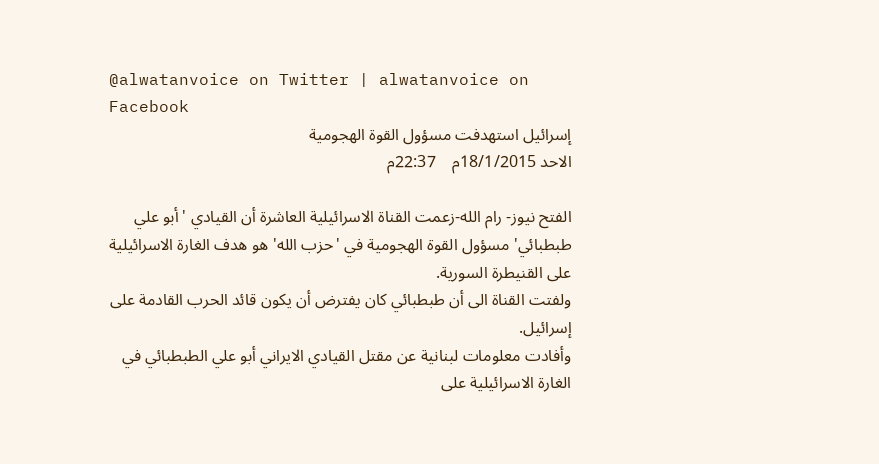@alwatanvoice on Twitter | alwatanvoice on Facebook
إسرائيل استهدفت مسؤول القوة الهجومية
الاحد 18/1/2015م    22:37م

الفتح نيوز- رام الله-زعمت القناة الاسرائيلية العاشرة أن القيادي 'أبو علي طبطبائي' مسؤول القوة الهجومية في 'حزب الله' هو هدف الغارة الاسرائيلية على القنيطرة السورية.
ولفتت القناة الى أن طبطبائي كان يفترض أن يكون قائد الحرب القادمة على إسرائيل.
وأفادت معلومات لبنانية عن مقتل القيادي الايراني أبو علي الطبطبائي في الغارة الاسرائيلية على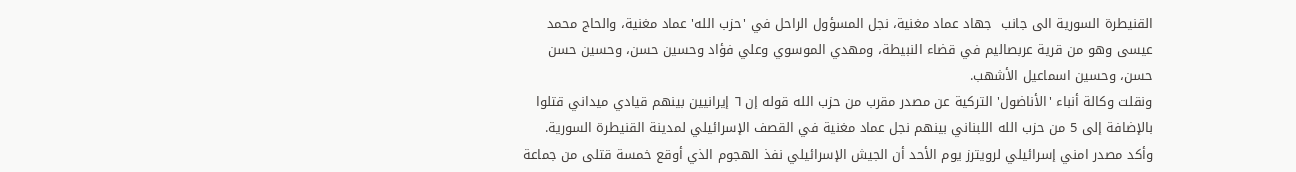القنيطرة السورية الى جانب  جهاد عماد مغنية، نجل المسؤول الراحل في 'حزب الله' عماد مغنية، والحاج محمد عيسى وهو من قرية عربصاليم في قضاء النبيطة، ومهدي الموسوي وعلي فؤاد وحسين حسن، وحسين حسن حسن، وحسين اسماعيل الأشهب.
ونقلت وكالة أنباء 'الأناضول' التركية عن مصدر مقرب من حزب الله قوله إن ٦ إيرانيين بينهم قيادي ميداني قتلوا بالإضافة إلى 5 من حزب الله اللبناني بينهم نجل عماد مغنية في القصف الإسرائيلي لمدينة القنيطرة السورية.
وأكد مصدر امني إسرائيلي لرويترز يوم الأحد أن الجيش الإسرائيلي نفذ الهجوم الذي أوقع خمسة قتلى من جماعة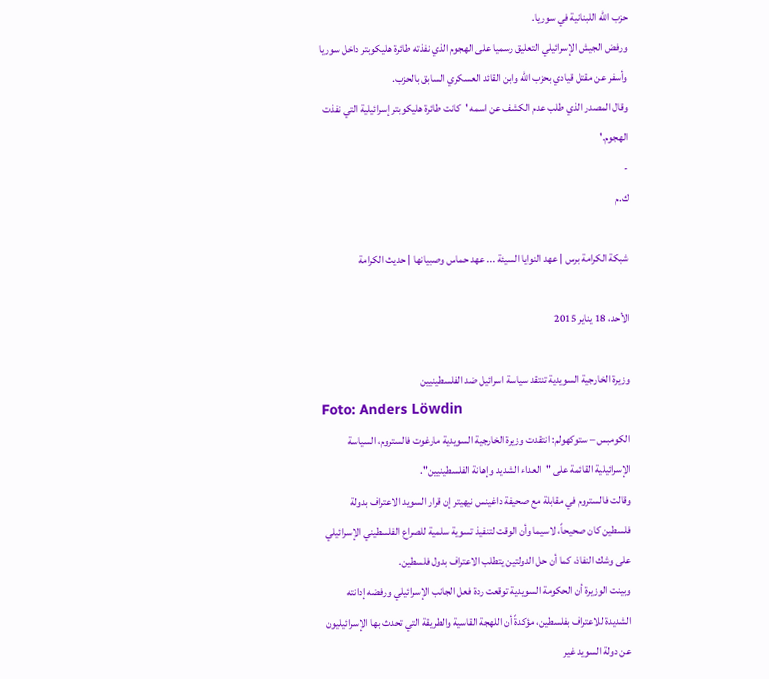حزب الله اللبنانية في سوريا.
ورفض الجيش الإسرائيلي التعليق رسميا على الهجوم الذي نفذته طائرة هليكوبتر داخل سوريا وأسفر عن مقتل قيادي بحزب الله وابن القائد العسكري السابق بالحزب.
وقال المصدر الذي طلب عدم الكشف عن اسمه 'كانت طائرة هليكوبتر إسرائيلية التي نفذت الهجوم.'
-
ك.م

شبكة الكرامة برس | عهد النوايا السيئة ... عهد حماس وصبيانها | حديث الكرامة

الأحد، 18 يناير 2015

وزيرة الخارجية السويدية تنتقد سياسة اسرائيل ضد الفلسطينيين
Foto: Anders Löwdin
الكومبس – ستوكهولم: انتقدت وزيرة الخارجية السويدية مارغوت فالستروم، السياسة الإسرائيلية القائمة على "العداء الشديد وإهانة الفلسطينيين".
وقالت فالستروم في مقابلة مع صحيفة داغينس نيهيتر إن قرار السويد الاعتراف بدولة فلسطين كان صحيحاً، لاسيما وأن الوقت لتنفيذ تسوية سلمية للصراع الفلسطيني الإسرائيلي على وشك النفاذ، كما أن حل الدولتين يتطلب الاعتراف بدول فلسطين.
وبينت الوزيرة أن الحكومة السويدية توقعت ردة فعل الجانب الإسرائيلي ورفضه إدانته الشديدة للاعتراف بفلسطين، مؤكدةً أن اللهجة القاسية والطريقة التي تحدث بها الإسرائيليون عن دولة السويد غير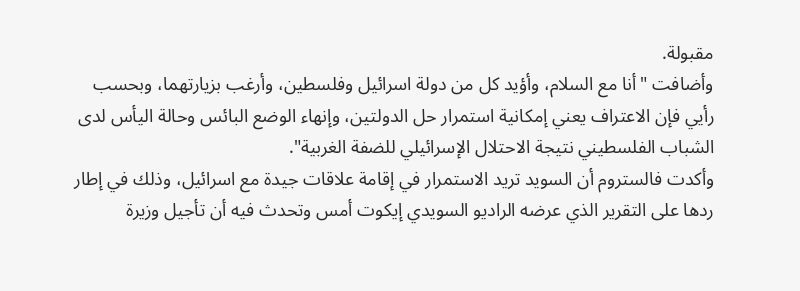مقبولة.
وأضافت "أنا مع السلام، وأؤيد كل من دولة اسرائيل وفلسطين، وأرغب بزيارتهما، وبحسب رأيي فإن الاعتراف يعني إمكانية استمرار حل الدولتين، وإنهاء الوضع البائس وحالة اليأس لدى الشباب الفلسطيني نتيجة الاحتلال الإسرائيلي للضفة الغربية".
وأكدت فالستروم أن السويد تريد الاستمرار في إقامة علاقات جيدة مع اسرائيل، وذلك في إطار ردها على التقرير الذي عرضه الراديو السويدي إيكوت أمس وتحدث فيه أن تأجيل وزيرة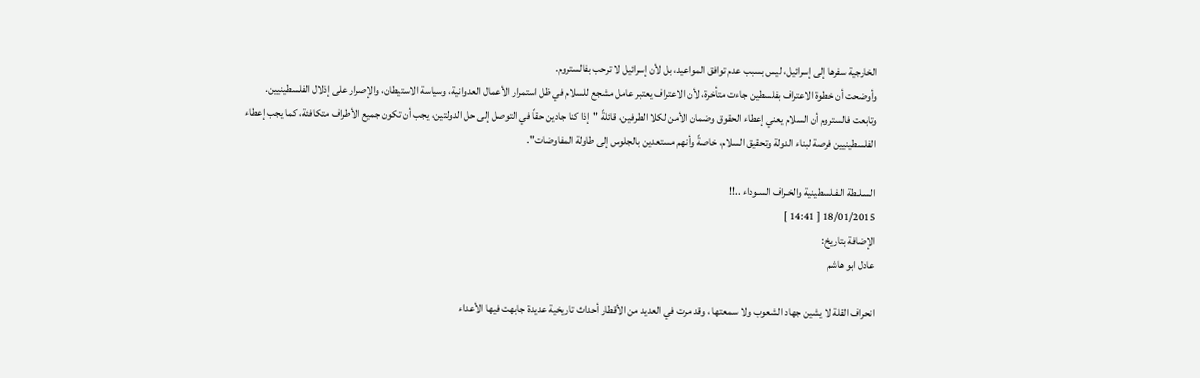الخارجية سفرها إلى إسرائيل، ليس بسبب عدم توافق المواعيد، بل لأن إسرائيل لا ترحب بفالستروم.
وأوضحت أن خطوة الاعتراف بفلسطين جاءت متأخرة، لأن الاعتراف يعتبر عامل مشجع للسلام في ظل استمرار الأعمال العدوانية، وسياسة الاستيطان، والإصرار على إذلال الفلسطينيين.
وتابعت فالستروم أن السلام يعني إعطاء الحقوق وضمان الأمن لكلا الطرفين، قائلةً "إذا كنا جادين حقاً في التوصل إلى حل الدولتين، يجب أن تكون جميع الأطراف متكافئة، كما يجب إعطاء الفلسطينيين فرصة لبناء الدولة وتحقيق السلام، خاصةً وأنهم مستعدين بالجلوس إلى طاولة المفاوضات".

السـلـطة الـفـلسطينية والخـراف السـوداء ..!!
18/01/2015 [ 14:41 ]
الإضافة بتاريخ:
عادل ابو هاشم

انحراف القلة لا يشين جهاد الشعوب ولا سمعتها ، وقد مرت في العديد من الأقطار أحداث تاريخية عديدة جابهت فيها الأعداء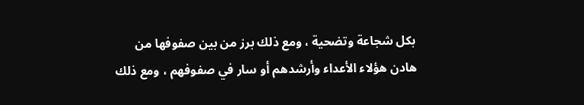بكل شجاعة وتضحية ، ومع ذلك برز من بين صفوفها من هادن هؤلاء الأعداء وأرشدهم أو سار في صفوفهم ، ومع ذلك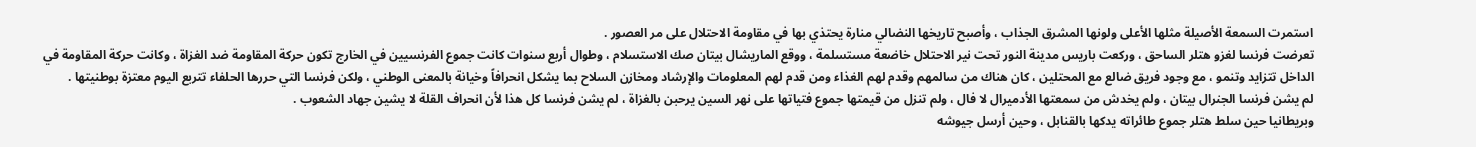استمرت السمعة الأصيلة مثلها الأعلى ولونها المشرق الجذاب ، وأصبح تاريخها النضالي منارة يحتذي بها في مقاومة الاحتلال على مر العصور .
تعرضت فرنسا لغزو هتلر الساحق ، وركعت باريس مدينة النور تحت نير الاحتلال خاضعة مستسلمة ، ووقع الماريشال بيتان صك الاستسلام ، وطوال أربع سنوات كانت جموع الفرنسيين في الخارج تكون حركة المقاومة ضد الغزاة ، وكانت حركة المقاومة في الداخل تتزايد وتنمو ، مع وجود فريق ضالع مع المحتلين ، كان هناك من سالمهم وقدم لهم الغذاء ومن قدم لهم المعلومات والإرشاد ومخازن السلاح بما يشكل انحرافاً وخيانة بالمعنى الوطني ، ولكن فرنسا التي حررها الحلفاء تتربع اليوم معتزة بوطنيتها .
لم يشن فرنسا الجنرال بيتان ، ولم يخدش من سمعتها الأدميرال لا فال ، ولم تنزل من قيمتها جموع فتياتها على نهر السين يرحبن بالغزاة ، لم يشن فرنسا كل هذا لأن انحراف القلة لا يشين جهاد الشعوب .
وبريطانيا حين سلط هتلر جموع طائراته يدكها بالقنابل ، وحين أرسل جيوشه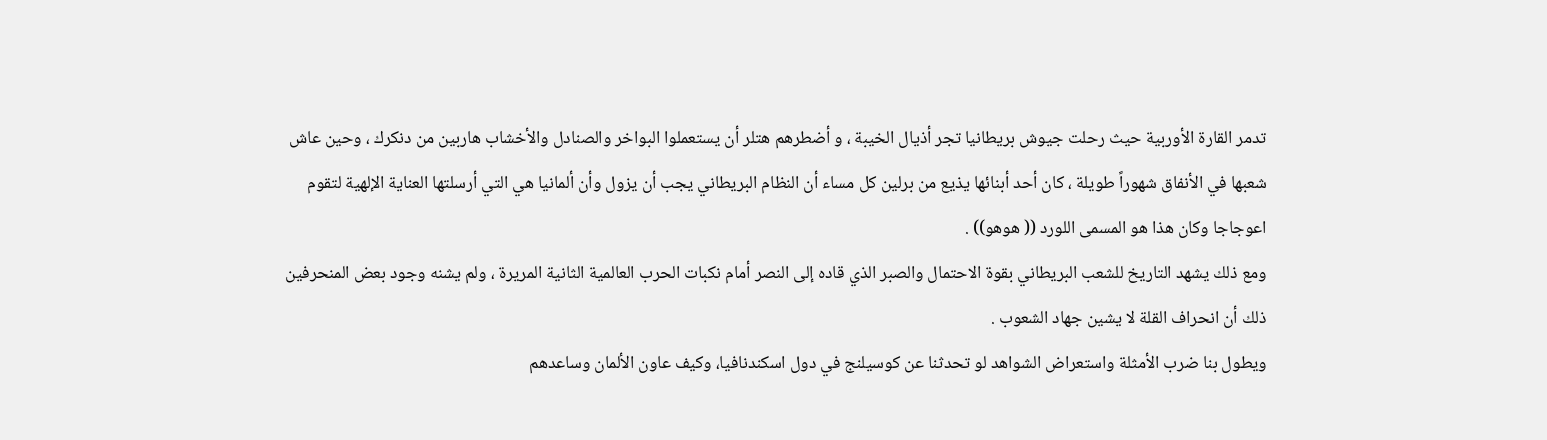تدمر القارة الأوربية حيث رحلت جيوش بريطانيا تجر أذيال الخيبة ، و أضطرهم هتلر أن يستعملوا البواخر والصنادل والأخشاب هاربين من دنكرك ، وحين عاش شعبها في الأنفاق شهوراً طويلة ، كان أحد أبنائها يذيع من برلين كل مساء أن النظام البريطاني يجب أن يزول وأن ألمانيا هي التي أرسلتها العناية الإلهية لتقوم اعوجاجا وكان هذا هو المسمى اللورد (( هوهو)) .
ومع ذلك يشهد التاريخ للشعب البريطاني بقوة الاحتمال والصبر الذي قاده إلى النصر أمام نكبات الحرب العالمية الثانية المريرة ، ولم يشنه وجود بعض المنحرفين ذلك أن انحراف القلة لا يشين جهاد الشعوب .
ويطول بنا ضرب الأمثلة واستعراض الشواهد لو تحدثنا عن كوسيلنج في دول اسكندنافيا، وكيف عاون الألمان وساعدهم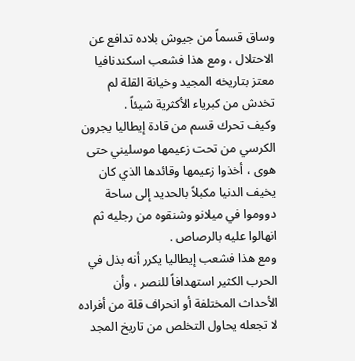وساق قسماً من جيوش بلاده تدافع عن الاحتلال ، ومع هذا فشعب اسكندنافيا معتز بتاريخه المجيد وخيانة القلة لم تخدش من كبرياء الأكثرية شيئاً .
وكيف تحرك قسم من قادة إيطاليا يجرون الكرسي من تحت زعيمها موسليني حتى هوى ، أخذوا زعيمها وقائدها الذي كان يخيف الدنيا مكبلاً بالحديد إلى ساحة دووموا في ميلانو وشنقوه من رجليه ثم انهالوا عليه بالرصاص .
ومع هذا فشعب إيطاليا يكرر أنه بذل في الحرب الكثير استهدافاً للنصر ، وأن الأحداث المختلفة أو انحراف قلة من أفراده لا تجعله يحاول التخلص من تاريخ المجد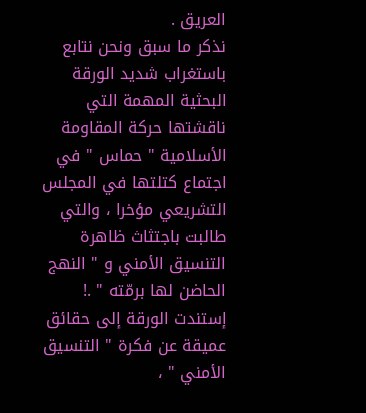العريق .
نذكر ما سبق ونحن نتابع باستغراب شديد الورقة البحثية المهمة التي ناقشتها حركة المقاومة الأسلامية " حماس " في اجتماع كتلتها في المجلس التشريعي مؤخرا ، والتي طالبت باجتثاث ظاهرة التنسيق الأمني و " النهج الحاضن لها برمّته " .!
إستندت الورقة إلى حقائق عميقة عن فكرة " التنسيق الأمني " ،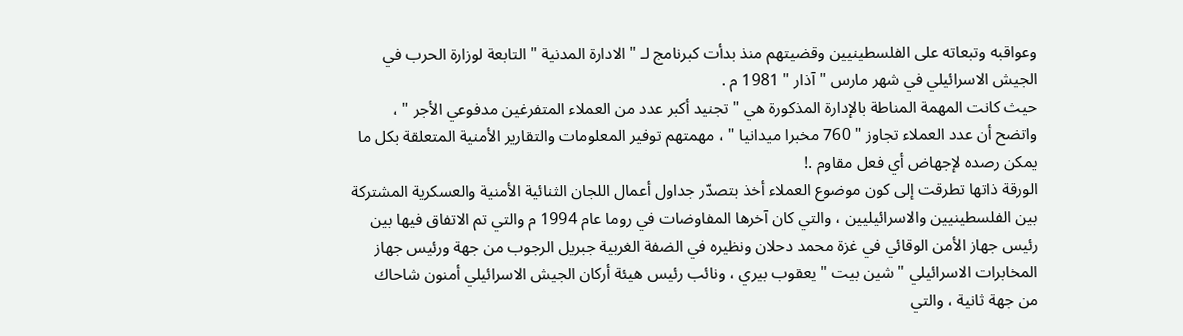وعواقبه وتبعاته على الفلسطينيين وقضيتهم منذ بدأت كبرنامج لـ " الادارة المدنية " التابعة لوزارة الحرب في الجيش الاسرائيلي في شهر مارس " آذار " 1981 م .
حيث كانت المهمة المناطة بالإدارة المذكورة هي " تجنيد أكبر عدد من العملاء المتفرغين مدفوعي الأجر " ، واتضح أن عدد العملاء تجاوز " 760 مخبرا ميدانيا " ، مهمتهم توفير المعلومات والتقارير الأمنية المتعلقة بكل ما يمكن رصده لإجهاض أي فعل مقاوم .!
الورقة ذاتها تطرقت إلى كون موضوع العملاء أخذ بتصدّر جداول أعمال اللجان الثنائية الأمنية والعسكرية المشتركة بين الفلسطينيين والاسرائيليين ، والتي كان آخرها المفاوضات في روما عام 1994 م والتي تم الاتفاق فيها بين رئيس جهاز الأمن الوقائي في غزة محمد دحلان ونظيره في الضفة الغربية جبريل الرجوب من جهة ورئيس جهاز المخابرات الاسرائيلي " شين بيت " يعقوب بيري ، ونائب رئيس هيئة أركان الجيش الاسرائيلي أمنون شاحاك من جهة ثانية ، والتي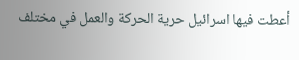أعطت فيها اسرائيل حرية الحركة والعمل في مختلف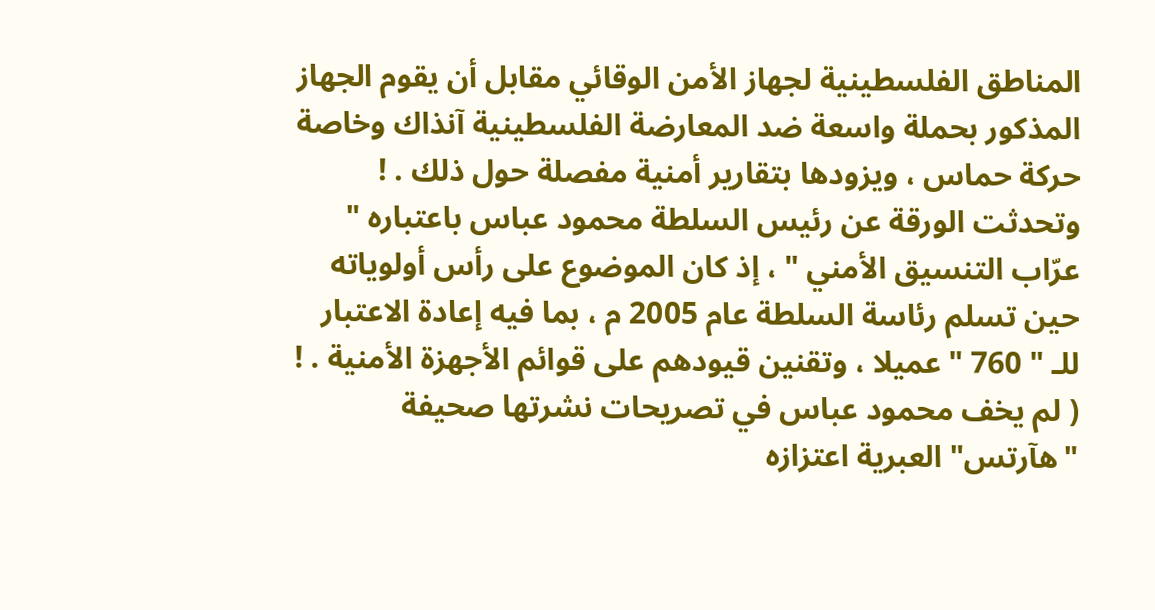المناطق الفلسطينية لجهاز الأمن الوقائي مقابل أن يقوم الجهاز المذكور بحملة واسعة ضد المعارضة الفلسطينية آنذاك وخاصة حركة حماس ، ويزودها بتقارير أمنية مفصلة حول ذلك . !
وتحدثت الورقة عن رئيس السلطة محمود عباس باعتباره " عرّاب التنسيق الأمني " ، إذ كان الموضوع على رأس أولوياته حين تسلم رئاسة السلطة عام 2005 م ، بما فيه إعادة الاعتبار للـ " 760 " عميلا ، وتقنين قيودهم على قوائم الأجهزة الأمنية . !
( لم يخف محمود عباس في تصريحات نشرتها صحيفة "هآرتس" العبرية اعتزازه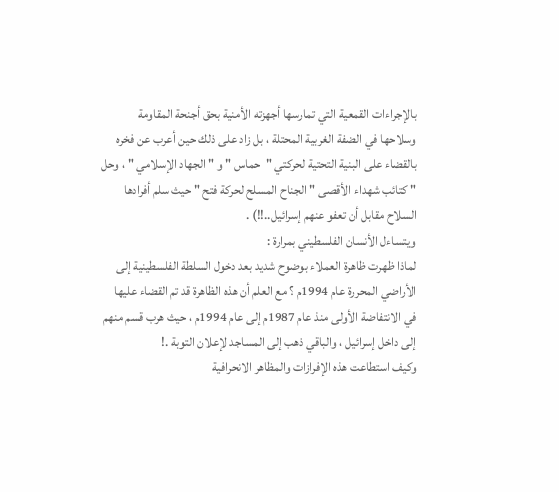بالإجراءات القمعية التي تمارسها أجهزته الأمنية بحق أجنحة المقاومة وسلاحها في الضفة الغربية المحتلة ، بل زاد على ذلك حين أعرب عن فخره بالقضاء على البنية التحتية لحركتي "حماس " و " الجهاد الإسلامي " ، وحل " كتائب شهداء الأقصى " الجناح المسلح لحركة فتح " حيث سلم أفرادها السلاح مقابل أن تعفو عنهم إسرائيل..!!) .
ويتساءل الأنسان الفلسطيني بمرارة :
لماذا ظهرت ظاهرة العملاء بوضوح شديد بعد دخول السلطة الفلسطينية إلى الأراضي المحررة عام 1994م ؟ مع العلم أن هذه الظاهرة قد تم القضاء عليها في الانتفاضة الأولى منذ عام 1987م إلى عام 1994م ، حيث هرب قسم منهم إلى داخل إسرائيل ، والباقي ذهب إلى المساجد لإعلان التوبة .!
وكيف استطاعت هذه الإفرازات والمظاهر الانحرافية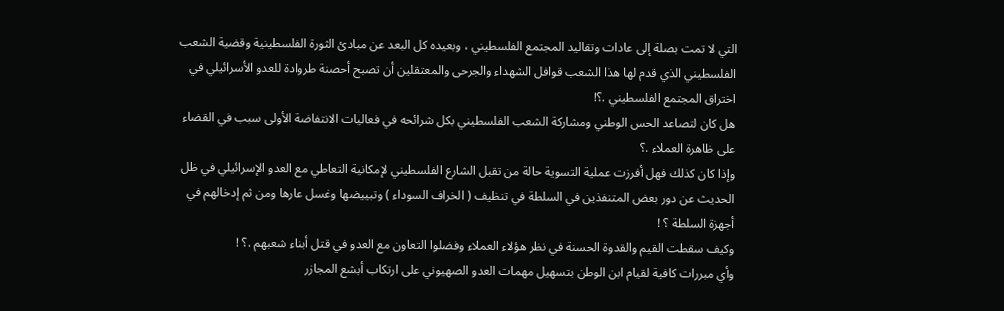التي لا تمت بصلة إلى عادات وتقاليد المجتمع الفلسطيني ، وبعيده كل البعد عن مبادئ الثورة الفلسطينية وقضية الشعب الفلسطيني الذي قدم لها هذا الشعب قوافل الشهداء والجرحى والمعتقلين أن تصبح أحصنة طروادة للعدو الأسرائيلي في اختراق المجتمع الفلسطيني .؟!
هل كان لتصاعد الحس الوطني ومشاركة الشعب الفلسطيني بكل شرائحه في فعاليات الانتفاضة الأولى سبب في القضاء على ظاهرة العملاء .؟
وإذا كان كذلك فهل أفرزت عملية التسوية حالة من تقبل الشارع الفلسطيني لإمكانية التعاطي مع العدو الإسرائيلي في ظل الحديث عن دور بعض المتنفذين في السلطة في تنظيف ( الخراف السوداء ) وتبييضها وغسل عارها ومن ثم إدخالهم في أجهزة السلطة ؟ !
وكيف سقطت القيم والقدوة الحسنة في نظر هؤلاء العملاء وفضلوا التعاون مع العدو في قتل أبناء شعبهم .؟ !
وأي مبررات كافية لقيام ابن الوطن بتسهيل مهمات العدو الصهيوني على ارتكاب أبشع المجازر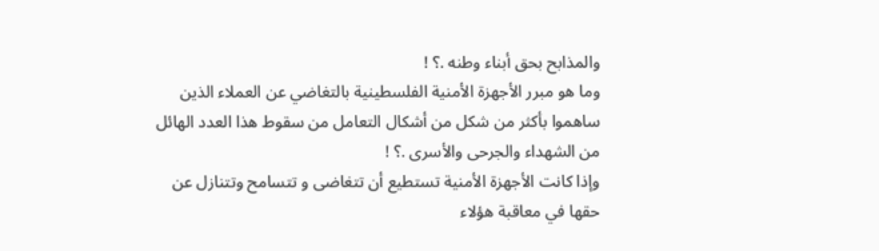والمذابح بحق أبناء وطنه .؟ !
وما هو مبرر الأجهزة الأمنية الفلسطينية بالتغاضي عن العملاء الذين ساهموا بأكثر من شكل من أشكال التعامل من سقوط هذا العدد الهائل من الشهداء والجرحى والأسرى .؟ !
وإذا كانت الأجهزة الأمنية تستطيع أن تتغاضى و تتسامح وتتنازل عن حقها في معاقبة هؤلاء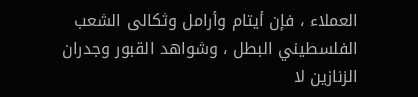العملاء ، فإن أيتام وأرامل وثكالى الشعب الفلسطيني البطل ، وشواهد القبور وجدران الزنازين لا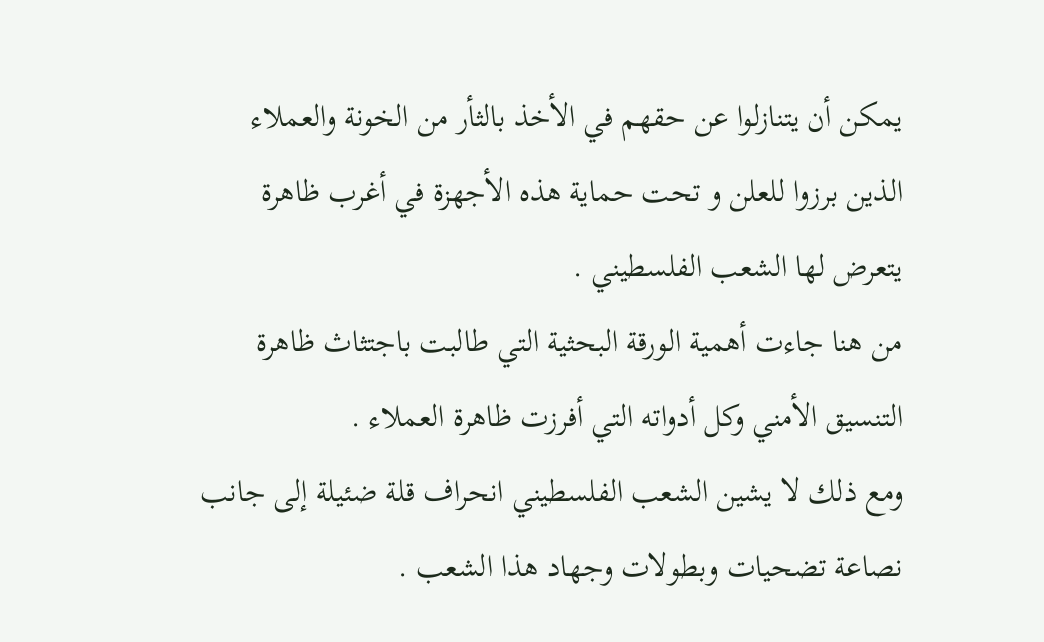يمكن أن يتنازلوا عن حقهم في الأخذ بالثأر من الخونة والعملاء الذين برزوا للعلن و تحت حماية هذه الأجهزة في أغرب ظاهرة يتعرض لها الشعب الفلسطيني ‍‍‍.
من هنا جاءت أهمية الورقة البحثية التي طالبت باجتثاث ظاهرة التنسيق الأمني وكل أدواته التي أفرزت ظاهرة العملاء .
ومع ذلك لا يشين الشعب الفلسطيني انحراف قلة ضئيلة إلى جانب نصاعة تضحيات وبطولات وجهاد هذا الشعب .